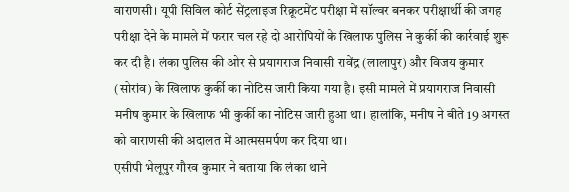वाराणसी। यूपी सिविल कोर्ट सेंट्रलाइज रिक्रूटमेंट परीक्षा में सॉल्वर बनकर परीक्षार्थी की जगह परीक्षा देने के मामले में फरार चल रहे दो आरोपियों के खिलाफ पुलिस ने कुर्की की कार्रवाई शुरू कर दी है। लंका पुलिस की ओर से प्रयागराज निवासी रावेंद्र (लालापुर) और विजय कुमार (सोरांव) के खिलाफ कुर्की का नोटिस जारी किया गया है। इसी मामले में प्रयागराज निवासी मनीष कुमार के खिलाफ भी कुर्की का नोटिस जारी हुआ था। हालांकि, मनीष ने बीते 19 अगस्त को वाराणसी की अदालत में आत्मसमर्पण कर दिया था।
एसीपी भेलूपुर गौरव कुमार ने बताया कि लंका थाने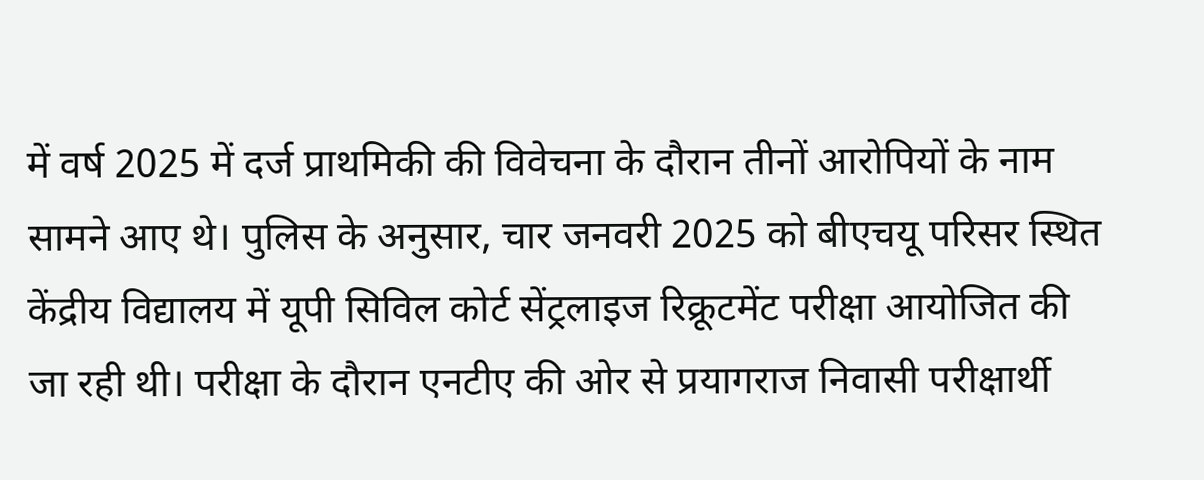में वर्ष 2025 में दर्ज प्राथमिकी की विवेचना के दौरान तीनों आरोपियों के नाम सामने आए थे। पुलिस के अनुसार, चार जनवरी 2025 को बीएचयू परिसर स्थित केंद्रीय विद्यालय में यूपी सिविल कोर्ट सेंट्रलाइज रिक्रूटमेंट परीक्षा आयोजित की जा रही थी। परीक्षा के दौरान एनटीए की ओर से प्रयागराज निवासी परीक्षार्थी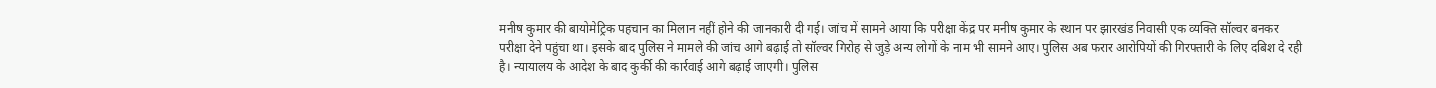मनीष कुमार की बायोमेट्रिक पहचान का मिलान नहीं होने की जानकारी दी गई। जांच में सामने आया कि परीक्षा केंद्र पर मनीष कुमार के स्थान पर झारखंड निवासी एक व्यक्ति सॉल्वर बनकर परीक्षा देने पहुंचा था। इसके बाद पुलिस ने मामले की जांच आगे बढ़ाई तो सॉल्वर गिरोह से जुड़े अन्य लोगों के नाम भी सामने आए। पुलिस अब फरार आरोपियों की गिरफ्तारी के लिए दबिश दे रही है। न्यायालय के आदेश के बाद कुर्की की कार्रवाई आगे बढ़ाई जाएगी। पुलिस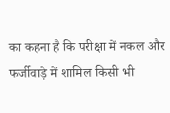का कहना है कि परीक्षा में नकल और फर्जीवाड़े में शामिल किसी भी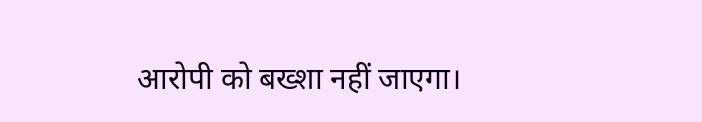आरोपी को बख्शा नहीं जाएगा।